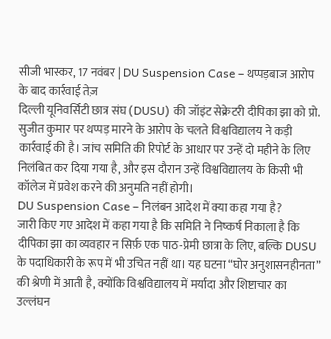सीजी भास्कर, 17 नवंबर | DU Suspension Case – थप्पड़बाज आरोप के बाद कार्रवाई तेज़
दिल्ली यूनिवर्सिटी छात्र संघ (DUSU) की जॉइंट सेक्रेटरी दीपिका झा को प्रो. सुजीत कुमार पर थप्पड़ मारने के आरोप के चलते विश्वविद्यालय ने कड़ी कार्रवाई की है। जांच समिति की रिपोर्ट के आधार पर उन्हें दो महीने के लिए निलंबित कर दिया गया है, और इस दौरान उन्हें विश्वविद्यालय के किसी भी कॉलेज में प्रवेश करने की अनुमति नहीं होगी।
DU Suspension Case – निलंबन आदेश में क्या कहा गया है?
जारी किए गए आदेश में कहा गया है कि समिति ने निष्कर्ष निकाला है कि दीपिका झा का व्यवहार न सिर्फ़ एक पाठ-प्रेमी छात्रा के लिए, बल्कि DUSU के पदाधिकारी के रूप में भी उचित नहीं था। यह घटना “घोर अनुशासनहीनता” की श्रेणी में आती है, क्योंकि विश्वविद्यालय में मर्यादा और शिष्टाचार का उल्लंघन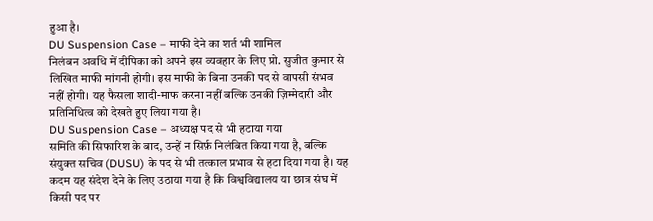हुआ है।
DU Suspension Case – माफी देने का शर्त भी शामिल
निलंबन अवधि में दीपिका को अपने इस व्यवहार के लिए प्रो. सुजीत कुमार से लिखित माफी मांगनी होगी। इस माफी के बिना उनकी पद से वापसी संभव नहीं होगी। यह फैसला शादी-माफ करना नहीं बल्कि उनकी ज़िम्मेदारी और प्रतिनिधित्व को देखते हुए लिया गया है।
DU Suspension Case – अध्यक्ष पद से भी हटाया गया
समिति की सिफारिश के बाद, उन्हें न सिर्फ़ निलंबित किया गया है, बल्कि संयुक्त सचिव (DUSU) के पद से भी तत्काल प्रभाव से हटा दिया गया है। यह कदम यह संदेश देने के लिए उठाया गया है कि विश्वविद्यालय या छात्र संघ में किसी पद पर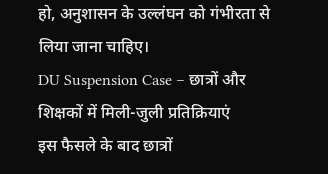हो, अनुशासन के उल्लंघन को गंभीरता से लिया जाना चाहिए।
DU Suspension Case – छात्रों और शिक्षकों में मिली-जुली प्रतिक्रियाएं
इस फैसले के बाद छात्रों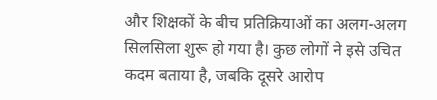और शिक्षकों के बीच प्रतिक्रियाओं का अलग-अलग सिलसिला शुरू हो गया है। कुछ लोगों ने इसे उचित कदम बताया है, जबकि दूसरे आरोप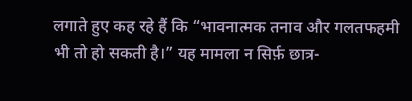लगाते हुए कह रहे हैं कि “भावनात्मक तनाव और गलतफहमी भी तो हो सकती है।” यह मामला न सिर्फ़ छात्र-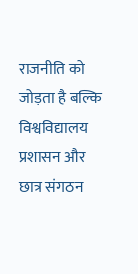राजनीति को जोड़ता है बल्कि विश्वविद्यालय प्रशासन और छात्र संगठन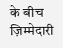के बीच ज़िम्मेदारी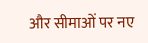और सीमाओं पर नए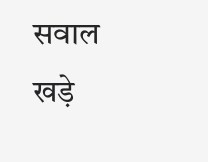सवाल खड़े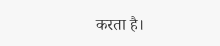करता है।